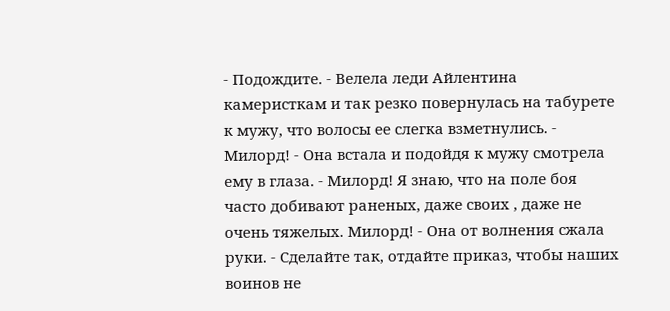- Подождите. - Велела леди Айлентина камеристкам и так резко повернулась на табурете к мужу, что волосы ее слегка взметнулись. - Милорд! - Она встала и подойдя к мужу смотрела ему в глаза. - Милорд! Я знаю, что на поле боя часто добивают раненых, даже своих , даже не очень тяжелых. Милорд! - Она от волнения сжала руки. - Сделайте так, отдайте приказ, чтобы наших воинов не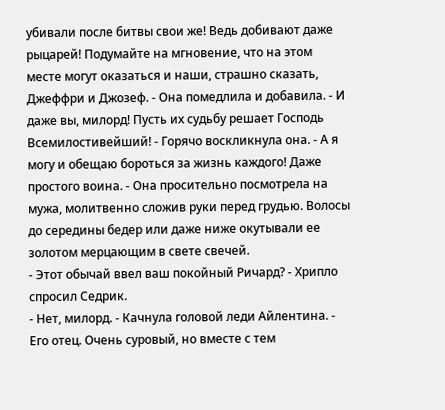убивали после битвы свои же! Ведь добивают даже рыцарей! Подумайте на мгновение, что на этом месте могут оказаться и наши, страшно сказать, Джеффри и Джозеф. - Она помедлила и добавила. - И даже вы, милорд! Пусть их судьбу решает Господь Всемилостивейший! - Горячо воскликнула она. - А я могу и обещаю бороться за жизнь каждого! Даже простого воина. - Она просительно посмотрела на мужа, молитвенно сложив руки перед грудью. Волосы до середины бедер или даже ниже окутывали ее золотом мерцающим в свете свечей.
- Этот обычай ввел ваш покойный Ричард? - Хрипло спросил Седрик.
- Нет, милорд. - Качнула головой леди Айлентина. - Его отец. Очень суровый, но вместе с тем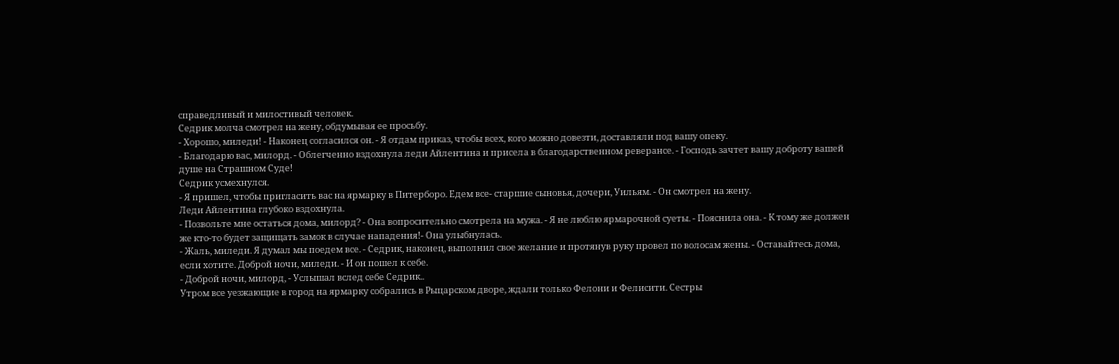справедливый и милостивый человек.
Седрик молча смотрел на жену, обдумывая ее просьбу.
- Хорошо, миледи! - Наконец согласился он. - Я отдам приказ, чтобы всех, кого можно довезти, доставляли под вашу опеку.
- Благодарю вас, милорд. - Облегченно вздохнула леди Айлентина и присела в благодарственном реверансе. - Господь зачтет вашу доброту вашей душе на Страшном Суде!
Седрик усмехнулся.
- Я пришел, чтобы пригласить вас на ярмарку в Питерборо. Едем все- старшие сыновья, дочери, Уильям. - Он смотрел на жену.
Леди Айлентина глубоко вздохнула.
- Позвольте мне остаться дома, милорд? - Она вопросительно смотрела на мужа. - Я не люблю ярмарочной суеты. - Пояснила она. - К тому же должен же кто-то будет защищать замок в случае нападения!- Она улыбнулась.
- Жаль, миледи. Я думал мы поедем все. - Седрик, наконец, выполнил свое желание и протянув руку провел по волосам жены. - Оставайтесь дома, если хотите. Доброй ночи, миледи. - И он пошел к себе.
- Доброй ночи, милорд, - Услышал вслед себе Седрик..
Утром все уезжающие в город на ярмарку собрались в Рыцарском дворе, ждали только Фелони и Фелисити. Сестры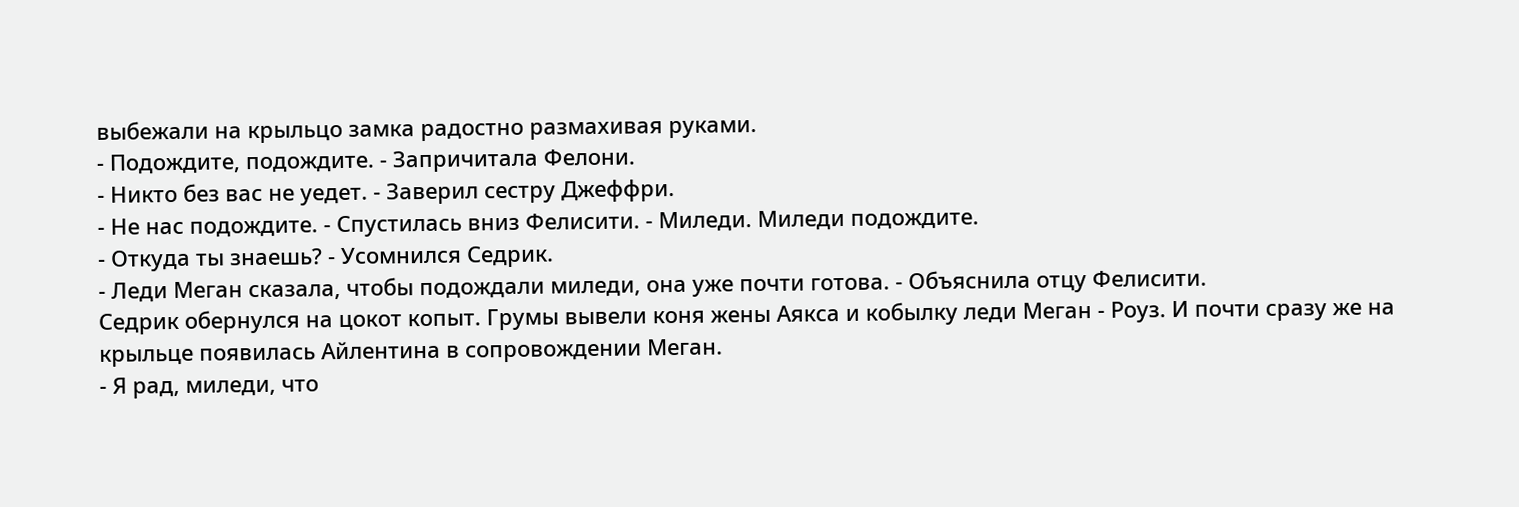выбежали на крыльцо замка радостно размахивая руками.
- Подождите, подождите. - Запричитала Фелони.
- Никто без вас не уедет. - Заверил сестру Джеффри.
- Не нас подождите. - Спустилась вниз Фелисити. - Миледи. Миледи подождите.
- Откуда ты знаешь? - Усомнился Седрик.
- Леди Меган сказала, чтобы подождали миледи, она уже почти готова. - Объяснила отцу Фелисити.
Седрик обернулся на цокот копыт. Грумы вывели коня жены Аякса и кобылку леди Меган - Роуз. И почти сразу же на крыльце появилась Айлентина в сопровождении Меган.
- Я рад, миледи, что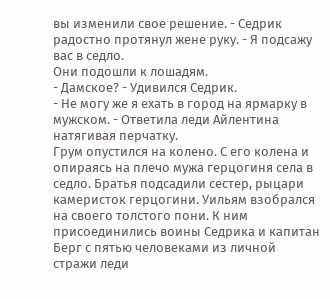вы изменили свое решение. - Седрик радостно протянул жене руку. - Я подсажу вас в седло.
Они подошли к лошадям.
- Дамское? - Удивился Седрик.
- Не могу же я ехать в город на ярмарку в мужском. - Ответила леди Айлентина натягивая перчатку.
Грум опустился на колено. С его колена и опираясь на плечо мужа герцогиня села в седло. Братья подсадили сестер, рыцари камеристок герцогини. Уильям взобрался на своего толстого пони. К ним присоединились воины Седрика и капитан Берг с пятью человеками из личной стражи леди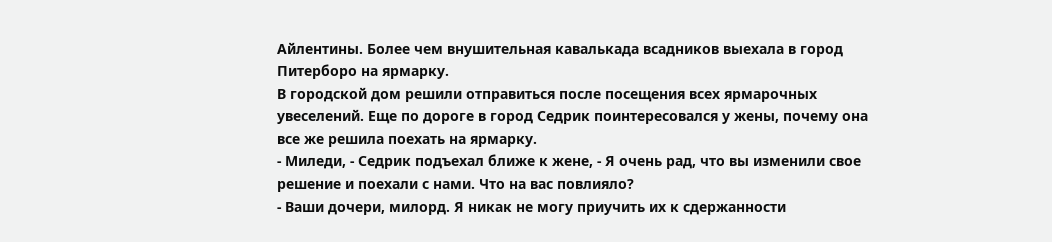Айлентины. Более чем внушительная кавалькада всадников выехала в город Питерборо на ярмарку.
В городской дом решили отправиться после посещения всех ярмарочных увеселений. Еще по дороге в город Седрик поинтересовался у жены, почему она все же решила поехать на ярмарку.
- Миледи, - Седрик подъехал ближе к жене, - Я очень рад, что вы изменили свое решение и поехали с нами. Что на вас повлияло?
- Ваши дочери, милорд. Я никак не могу приучить их к сдержанности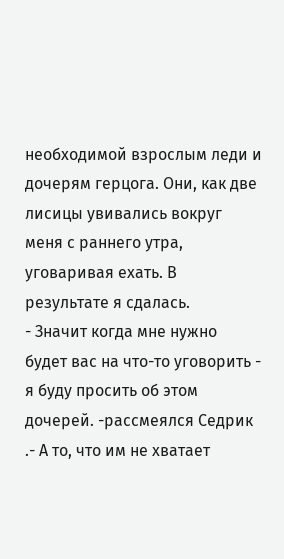необходимой взрослым леди и дочерям герцога. Они, как две лисицы увивались вокруг меня с раннего утра, уговаривая ехать. В результате я сдалась.
- Значит когда мне нужно будет вас на что-то уговорить - я буду просить об этом дочерей. -рассмеялся Седрик .- А то, что им не хватает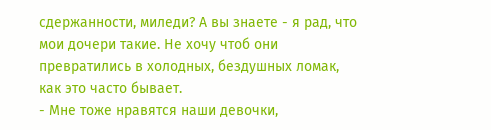сдержанности, миледи? А вы знаете - я рад, что мои дочери такие. Не хочу чтоб они превратились в холодных, бездушных ломак, как это часто бывает.
- Мне тоже нравятся наши девочки,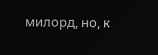милорд, но, к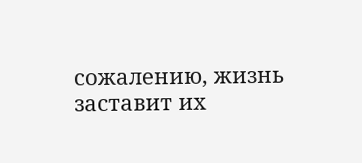сожалению, жизнь заставит их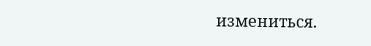измениться.